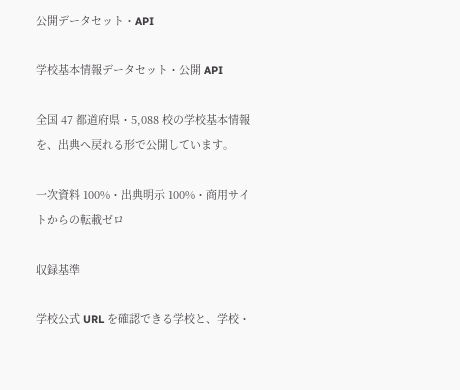公開データセット・API

学校基本情報データセット・公開 API

全国 47 都道府県・5,088 校の学校基本情報を、出典へ戻れる形で公開しています。

一次資料 100%・出典明示 100%・商用サイトからの転載ゼロ

収録基準

学校公式 URL を確認できる学校と、学校・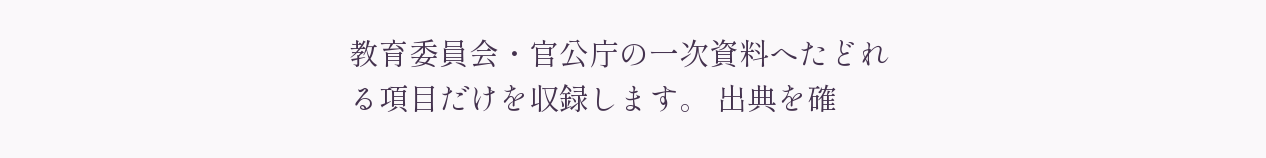教育委員会・官公庁の一次資料へたどれる項目だけを収録します。 出典を確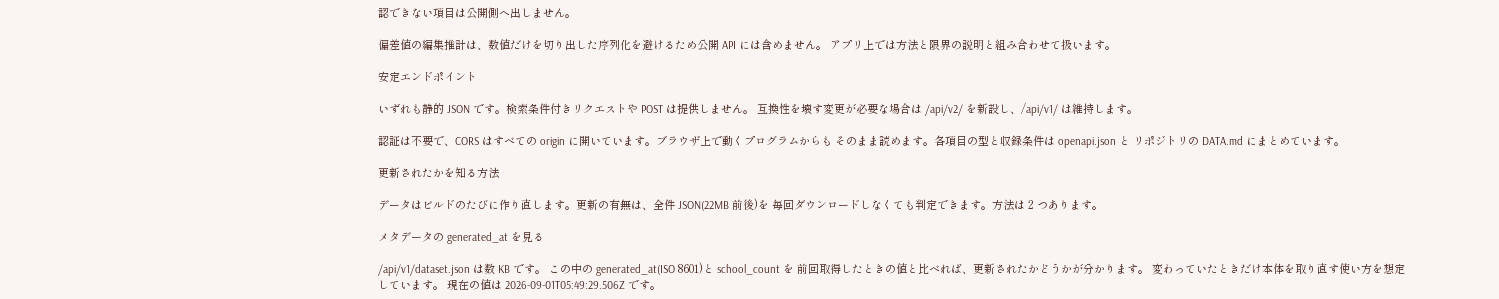認できない項目は公開側へ出しません。

偏差値の編集推計は、数値だけを切り出した序列化を避けるため公開 API には含めません。 アプリ上では方法と限界の説明と組み合わせて扱います。

安定エンドポイント

いずれも静的 JSON です。検索条件付きリクエストや POST は提供しません。 互換性を壊す変更が必要な場合は /api/v2/ を新設し、/api/v1/ は維持します。

認証は不要で、CORS はすべての origin に開いています。ブラウザ上で動くプログラムからも そのまま読めます。各項目の型と収録条件は openapi.json と リポジトリの DATA.md にまとめています。

更新されたかを知る方法

データはビルドのたびに作り直します。更新の有無は、全件 JSON(22MB 前後)を 毎回ダウンロードしなくても判定できます。方法は 2 つあります。

メタデータの generated_at を見る

/api/v1/dataset.json は数 KB です。 この中の generated_at(ISO 8601)と school_count を 前回取得したときの値と比べれば、更新されたかどうかが分かります。 変わっていたときだけ本体を取り直す使い方を想定しています。 現在の値は 2026-09-01T05:49:29.506Z です。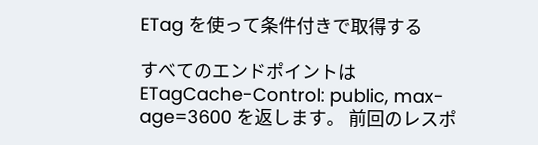ETag を使って条件付きで取得する

すべてのエンドポイントは ETagCache-Control: public, max-age=3600 を返します。 前回のレスポ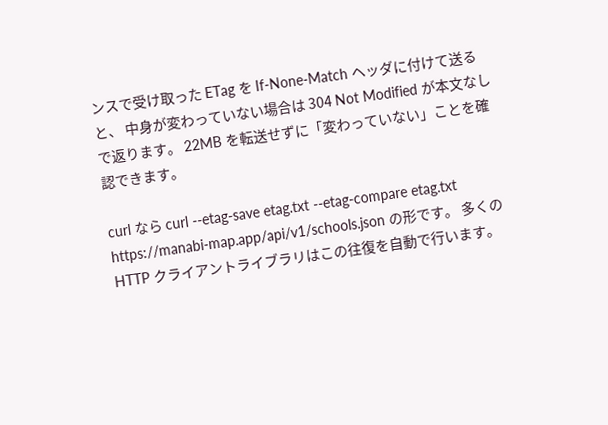ンスで受け取った ETag を If-None-Match ヘッダに付けて送ると、 中身が変わっていない場合は 304 Not Modified が本文なしで返ります。 22MB を転送せずに「変わっていない」ことを確認できます。

curl なら curl --etag-save etag.txt --etag-compare etag.txt https://manabi-map.app/api/v1/schools.json の形です。 多くの HTTP クライアントライブラリはこの往復を自動で行います。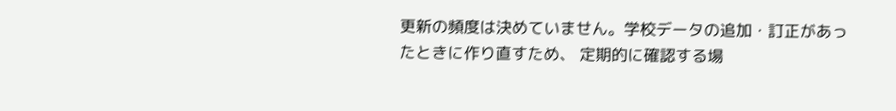更新の頻度は決めていません。学校データの追加・訂正があったときに作り直すため、 定期的に確認する場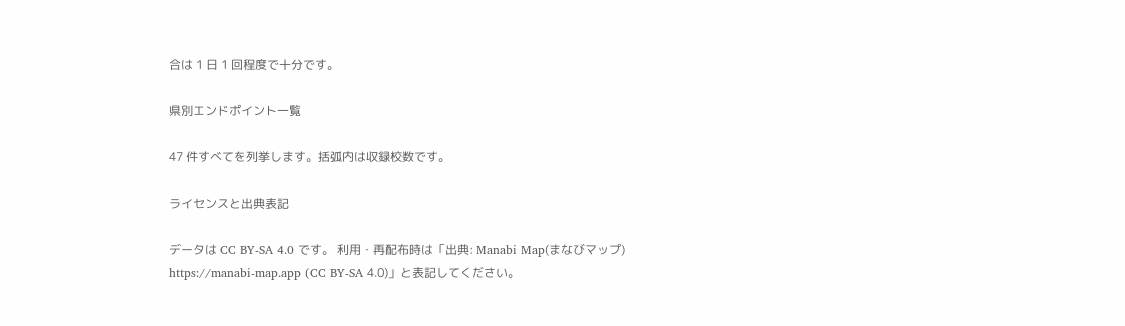合は 1 日 1 回程度で十分です。

県別エンドポイント一覧

47 件すべてを列挙します。括弧内は収録校数です。

ライセンスと出典表記

データは CC BY-SA 4.0 です。 利用・再配布時は「出典: Manabi Map(まなびマップ) https://manabi-map.app (CC BY-SA 4.0)」と表記してください。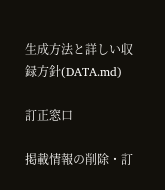生成方法と詳しい収録方針(DATA.md)

訂正窓口

掲載情報の削除・訂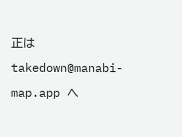正は takedown@manabi-map.app へ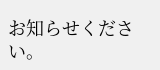お知らせください。